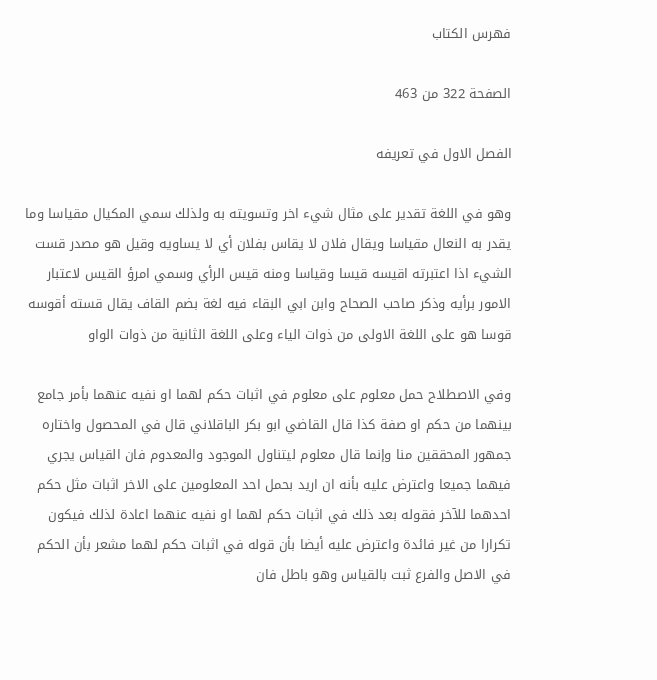فهرس الكتاب

الصفحة 322 من 463

الفصل الاول في تعريفه

وهو في اللغة تقدير على مثال شيء اخر وتسويته به ولذلك سمي المكيال مقياسا وما يقدر به النعال مقياسا ويقال فلان لا يقاس بفلان أي لا يساويه وقيل هو مصدر قست الشيء اذا اعتبرته اقيسه قيسا وقياسا ومنه قيس الرأي وسمي امرؤ القيس لاعتبار الامور برأيه وذكر صاحب الصحاح وابن ابي البقاء فيه لغة بضم القاف يقال قسته أقوسه قوسا هو على اللغة الاولى من ذوات الياء وعلى اللغة الثانية من ذوات الواو

وفي الاصطلاح حمل معلوم على معلوم في اثبات حكم لهما او نفيه عنهما بأمر جامع بينهما من حكم او صفة كذا قال القاضي ابو بكر الباقلاني قال في المحصول واختاره جمهور المحققين منا وإنما قال معلوم ليتناول الموجود والمعدوم فان القياس يجري فيهما جميعا واعترض عليه بأنه ان اريد بحمل احد المعلومين على الاخر اثبات مثل حكم احدهما للآخر فقوله بعد ذلك في اثبات حكم لهما او نفيه عنهما اعادة لذلك فيكون تكرارا من غير فائدة واعترض عليه أيضا بأن قوله في اثبات حكم لهما مشعر بأن الحكم في الاصل والفرع ثبت بالقياس وهو باطل فان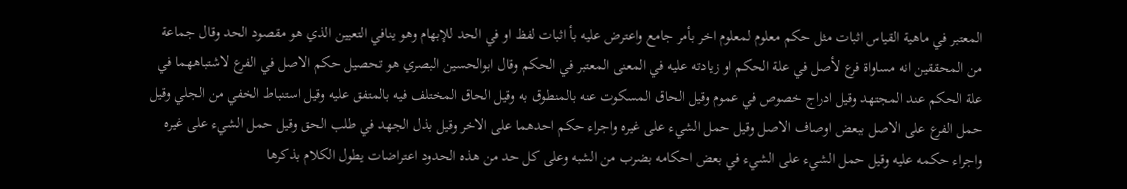المعتبر في ماهية القياس اثبات مثل حكم معلوم لمعلوم اخر بأمر جامع واعترض عليه بأ اثبات لفظ او في الحد للإبهام وهو ينافي التعيين الذي هو مقصود الحد وقال جماعة من المحققين انه مساواة فرع لأصل في علة الحكم او زيادته عليه في المعنى المعتبر في الحكم وقال ابوالحسين البصري هو تحصيل حكم الاصل في الفرع لاشتباههما في علة الحكم عند المجتهد وقيل ادراج خصوص في عموم وقيل الحاق المسكوت عنه بالمنطوق به وقيل الحاق المختلف فيه بالمتفق عليه وقيل استنباط الخفي من الجلي وقيل حمل الفرع على الاصل ببعض اوصاف الاصل وقيل حمل الشيء على غيره واجراء حكم احدهما على الاخر وقيل بذل الجهد في طلب الحق وقيل حمل الشيء على غيره واجراء حكمه عليه وقيل حمل الشيء على الشيء في بعض احكامه بضرب من الشبه وعلى كل حد من هذه الحدود اعتراضات يطول الكلام بذكرها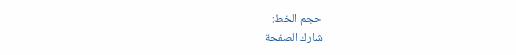حجم الخط:
شارك الصفحة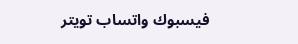فيسبوك واتساب تويتر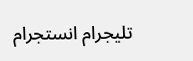تليجرام انستجرام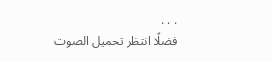. . .
فضلًا انتظر تحميل الصوت